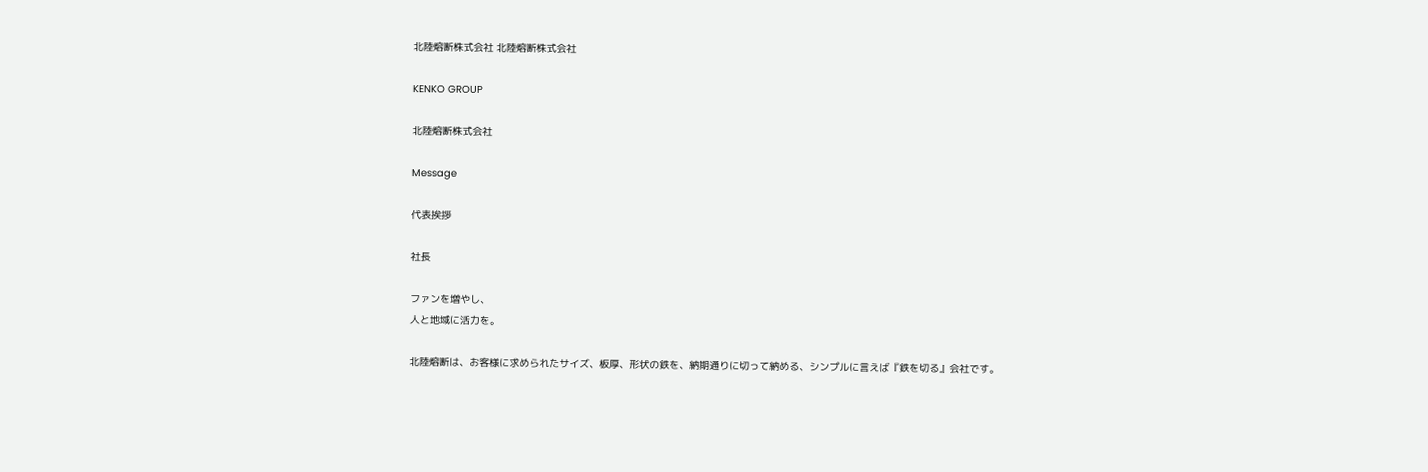北陸熔断株式会社 北陸熔断株式会社

KENKO GROUP

北陸熔断株式会社

Message

代表挨拶

社長

ファンを増やし、
人と地域に活力を。

北陸熔断は、お客様に求められたサイズ、板厚、形状の鉄を、納期通りに切って納める、シンプルに言えば『鉄を切る』会社です。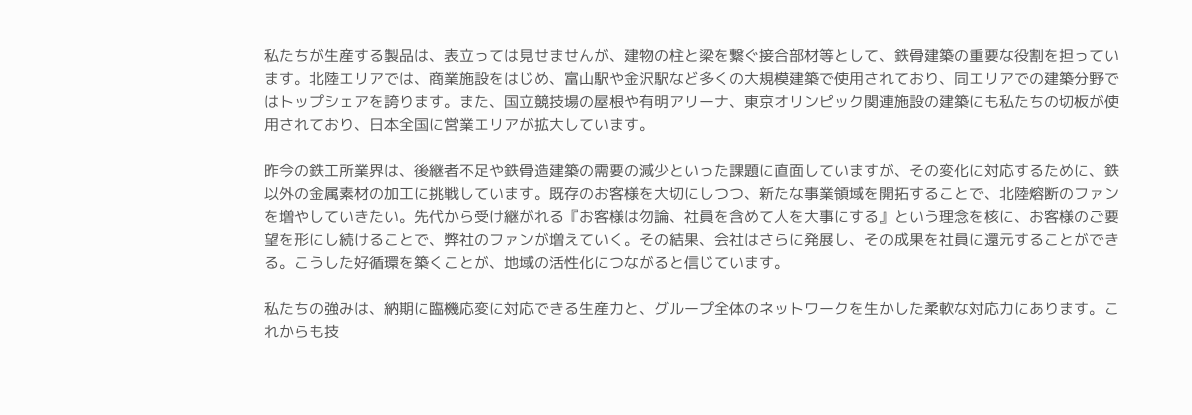私たちが生産する製品は、表立っては見せませんが、建物の柱と梁を繋ぐ接合部材等として、鉄骨建築の重要な役割を担っています。北陸エリアでは、商業施設をはじめ、富山駅や金沢駅など多くの大規模建築で使用されており、同エリアでの建築分野ではトップシェアを誇ります。また、国立競技場の屋根や有明アリーナ、東京オリンピック関連施設の建築にも私たちの切板が使用されており、日本全国に営業エリアが拡大しています。

昨今の鉄工所業界は、後継者不足や鉄骨造建築の需要の減少といった課題に直面していますが、その変化に対応するために、鉄以外の金属素材の加工に挑戦しています。既存のお客様を大切にしつつ、新たな事業領域を開拓することで、北陸熔断のファンを増やしていきたい。先代から受け継がれる『お客様は勿論、社員を含めて人を大事にする』という理念を核に、お客様のご要望を形にし続けることで、弊社のファンが増えていく。その結果、会社はさらに発展し、その成果を社員に還元することができる。こうした好循環を築くことが、地域の活性化につながると信じています。

私たちの強みは、納期に臨機応変に対応できる生産力と、グループ全体のネットワークを生かした柔軟な対応力にあります。これからも技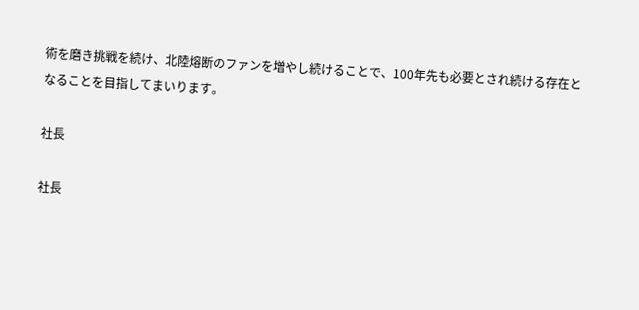術を磨き挑戦を続け、北陸熔断のファンを増やし続けることで、100年先も必要とされ続ける存在となることを目指してまいります。

社長

社長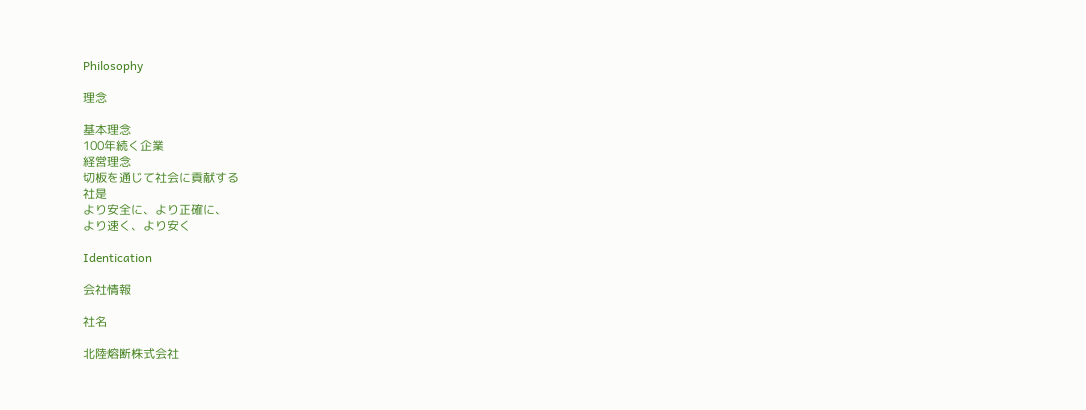Philosophy

理念

基本理念
100年続く企業
経営理念
切板を通じて社会に貢献する
社是
より安全に、より正確に、
より速く、より安く

Identication

会社情報

社名

北陸熔断株式会社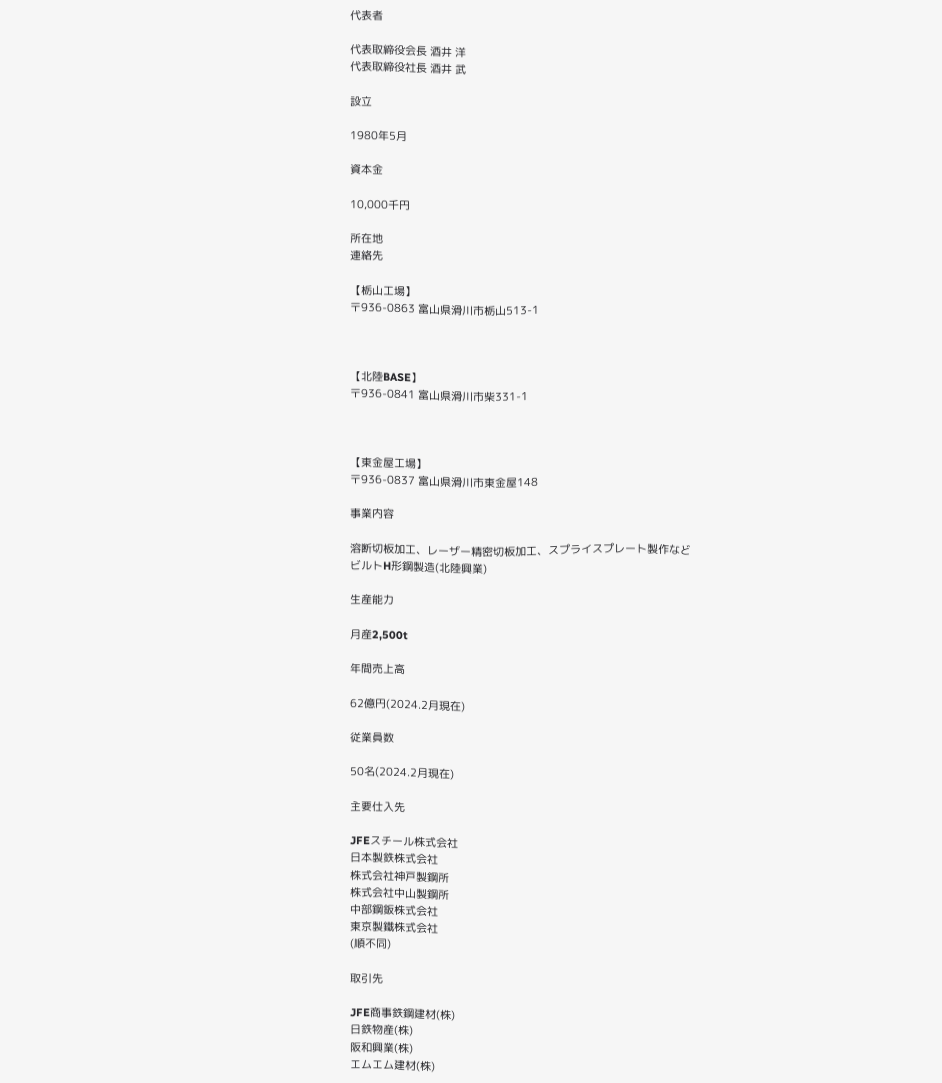代表者

代表取締役会長 酒井 洋
代表取締役社長 酒井 武

設立

1980年5月

資本金

10,000千円

所在地
連絡先

【栃山工場】
〒936-0863 富山県滑川市栃山513-1



【北陸BASE】
〒936-0841 富山県滑川市柴331-1



【東金屋工場】
〒936-0837 富山県滑川市東金屋148

事業内容

溶断切板加工、レーザー精密切板加工、スプライスプレート製作など
ビルトH形鋼製造(北陸興業)

生産能力

月産2,500t

年間売上高

62億円(2024.2月現在)

従業員数

50名(2024.2月現在)

主要仕入先

JFEスチール株式会社
日本製鉄株式会社
株式会社神戸製鋼所
株式会社中山製鋼所
中部鋼鈑株式会社
東京製鐵株式会社
(順不同)

取引先

JFE商事鉄鋼建材(株)
日鉄物産(株)
阪和興業(株)
エムエム建材(株)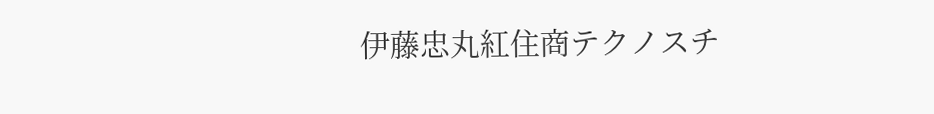伊藤忠丸紅住商テクノスチ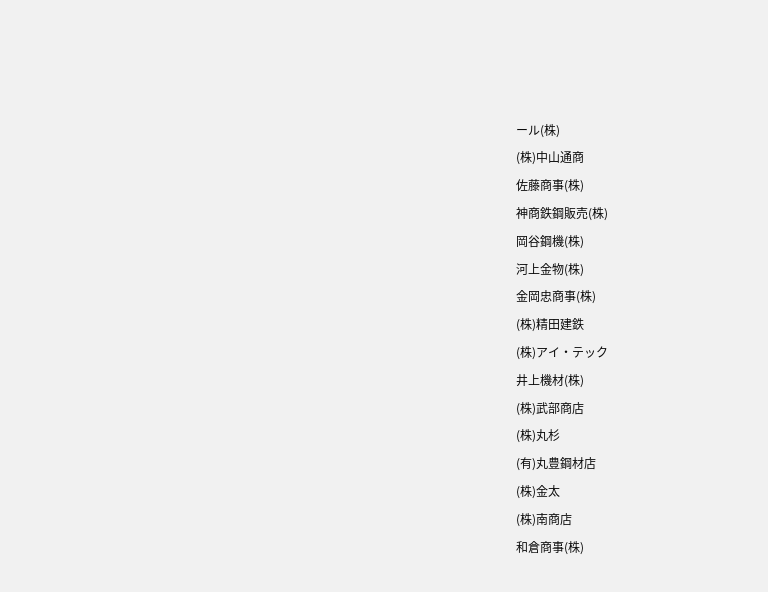ール(株)
(株)中山通商
佐藤商事(株)
神商鉄鋼販売(株)
岡谷鋼機(株)
河上金物(株)
金岡忠商事(株)
(株)精田建鉄
(株)アイ・テック
井上機材(株)
(株)武部商店
(株)丸杉
(有)丸豊鋼材店
(株)金太
(株)南商店
和倉商事(株)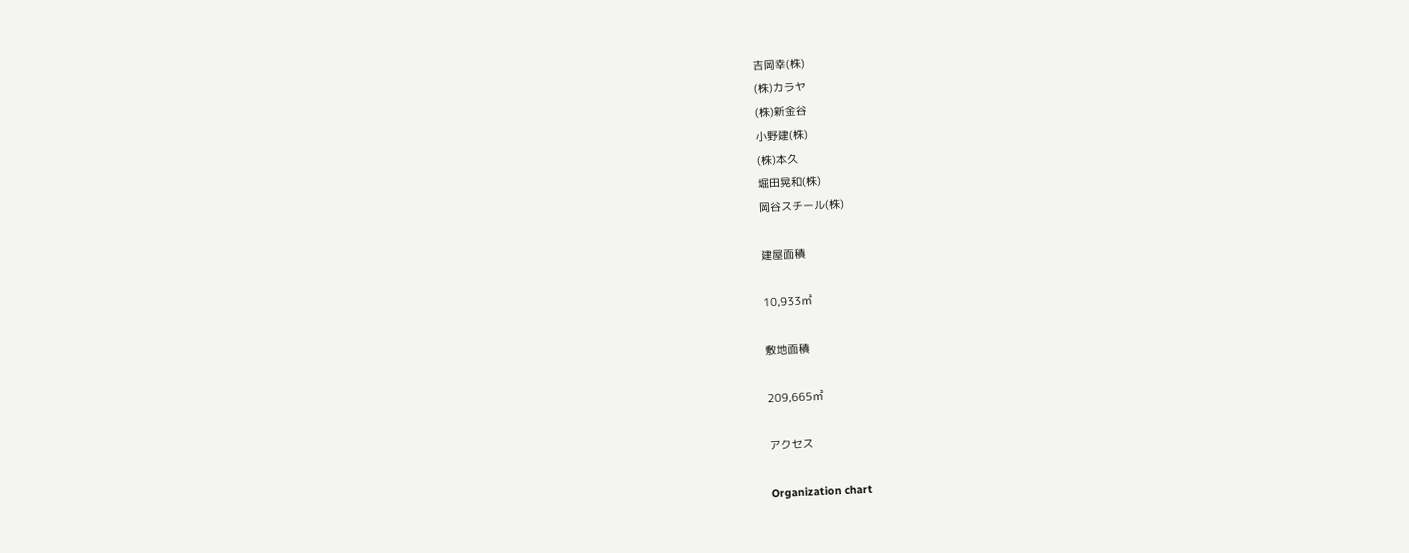吉岡幸(株)
(株)カラヤ
(株)新金谷
小野建(株)
(株)本久
堀田晃和(株)
岡谷スチール(株)

建屋面積

10,933㎡

敷地面積

209,665㎡

アクセス

Organization chart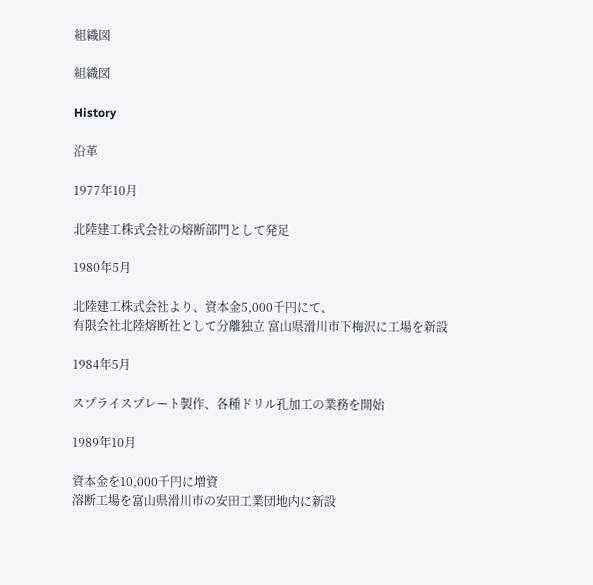組織図

組織図

History

沿革

1977年10月

北陸建工株式会社の熔断部門として発足

1980年5月

北陸建工株式会社より、資本金5,000千円にて、
有限会社北陸熔断社として分離独立 富山県滑川市下梅沢に工場を新設

1984年5月

スプライスプレート製作、各種ドリル孔加工の業務を開始

1989年10月

資本金を10,000千円に増資
溶断工場を富山県滑川市の安田工業団地内に新設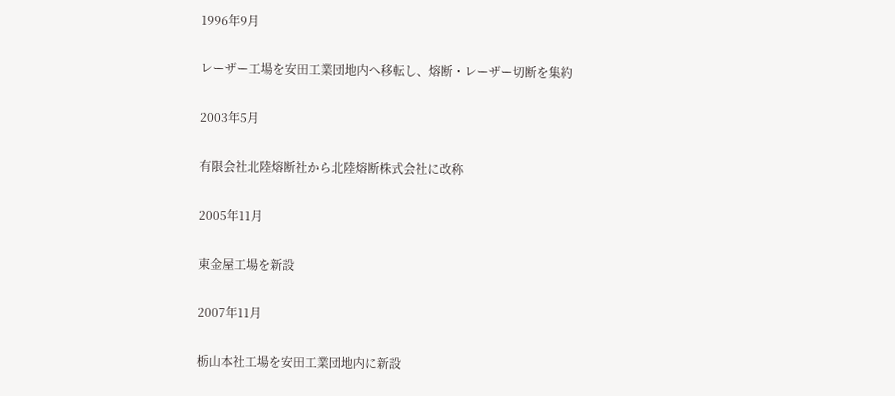1996年9月

レーザー工場を安田工業団地内へ移転し、熔断・レーザー切断を集約

2003年5月

有限会社北陸熔断社から北陸熔断株式会社に改称

2005年11月

東金屋工場を新設

2007年11月

栃山本社工場を安田工業団地内に新設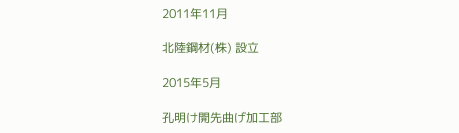2011年11月

北陸鋼材(株) 設立

2015年5月

孔明け開先曲げ加工部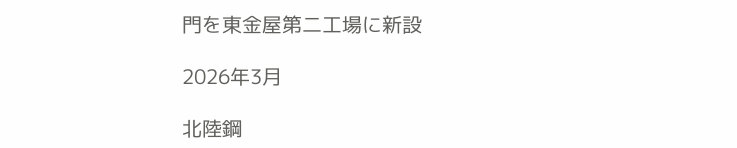門を東金屋第二工場に新設

2026年3月

北陸鋼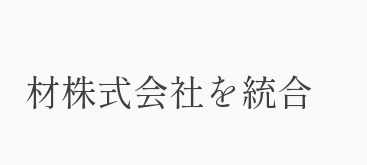材株式会社を統合